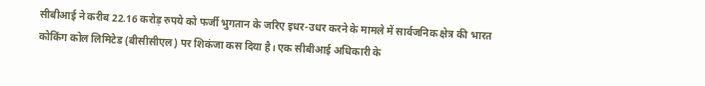सीबीआई ने करीब 22.16 करोड़ रुपये को फर्जी भुगतान के जरिए इधर-उधर करने के मामले में सार्वजनिक क्षेत्र की भारत कोकिंग कोल लिमिटेड (बीसीसीएल) पर शिकंजा कस दिया है। एक सीबीआई अधिकारी के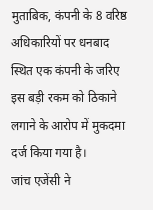मुताबिक, कंपनी के 8 वरिष्ठ अधिकारियों पर धनबाद स्थित एक कंपनी के जरिए इस बड़ी रकम को ठिकाने लगाने के आरोप में मुकदमा दर्ज किया गया है।
जांच एजेंसी ने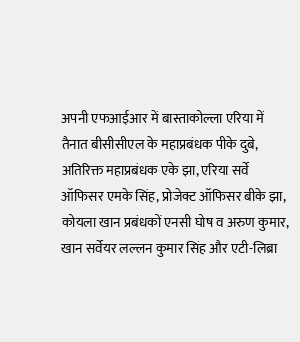अपनी एफआईआर में बास्ताकोल्ला एरिया में तैनात बीसीसीएल के महाप्रबंधक पीके दुबे, अतिरिक्त महाप्रबंधक एके झा, एरिया सर्वे ऑफिसर एमके सिंह, प्रोजेक्ट ऑफिसर बीके झा, कोयला खान प्रबंधकों एनसी घोष व अरुण कुमार, खान सर्वेयर लल्लन कुमार सिंह और एटी-लिब्रा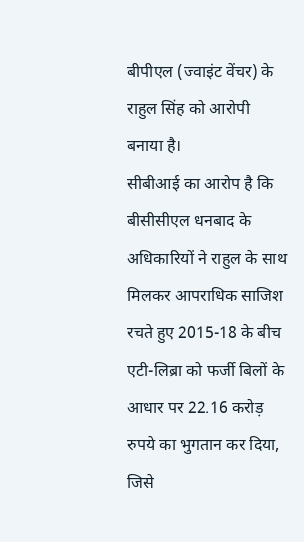बीपीएल (ज्वाइंट वेंचर) के राहुल सिंह को आरोपी बनाया है।
सीबीआई का आरोप है कि बीसीसीएल धनबाद के अधिकारियों ने राहुल के साथ मिलकर आपराधिक साजिश रचते हुए 2015-18 के बीच एटी-लिब्रा को फर्जी बिलों के आधार पर 22.16 करोड़ रुपये का भुगतान कर दिया, जिसे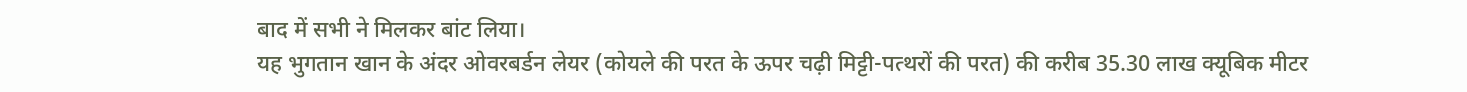बाद में सभी ने मिलकर बांट लिया।
यह भुगतान खान के अंदर ओवरबर्डन लेयर (कोयले की परत के ऊपर चढ़ी मिट्टी-पत्थरों की परत) की करीब 35.30 लाख क्यूबिक मीटर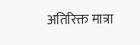अतिरिक्त मात्रा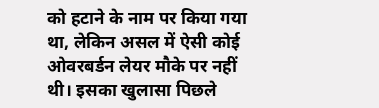को हटाने के नाम पर किया गया था, लेकिन असल में ऐसी कोई ओवरबर्डन लेयर मौके पर नहीं थी। इसका खुलासा पिछले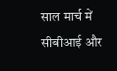साल मार्च में सीबीआई और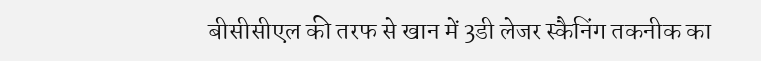बीसीसीएल की तरफ से खान में 3डी लेजर स्कैनिंग तकनीक का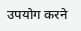उपयोग करने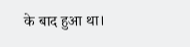के बाद हुआ था।